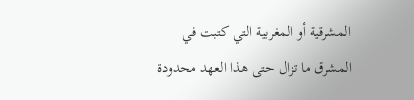المشرقية أو المغربية التي كتبت في المشرق ما تزال حتى هذا العهد محدودة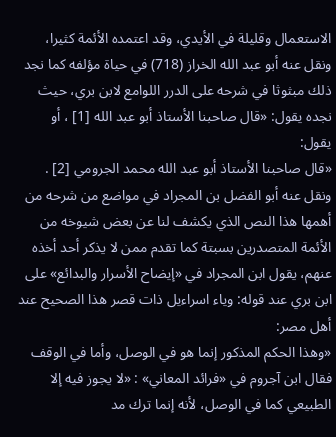الاستعمال وقليلة في الأيدي، وقد اعتمده الأئمة كثيرا، ونقل عنه أبو عبد الله الخراز (718) في حياة مؤلفه كما نجد ذلك مبثوثا في شرحه على الدرر اللوامع لابن بري، حيث نجده يقول: «قال صاحبنا الأستاذ أبو عبد الله [1] ، أو يقول:
«قال صاحبنا الأستاذ أبو عبد الله محمد الجرومي [2] .
ونقل عنه أبو الفضل بن المجراد في مواضع من شرحه من أهمها هذا النص الذي يكشف لنا عن بعض شيوخه من الأئمة المتصدرين بسبتة كما تقدم ممن لا يذكر أحد أخذه عنهم، يقول ابن المجراد في «إيضاح الأسرار والبدائع» على ابن بري عند قوله: وياء اسراءيل ذات قصر هذا الصحيح عند أهل مصر:
«وهذا الحكم المذكور إنما هو في الوصل، وأما في الوقف فقال ابن آجروم في «فرائد المعاني» : «لا يجوز فيه إلا الطبيعي كما في الوصل، لأنه إنما ترك مد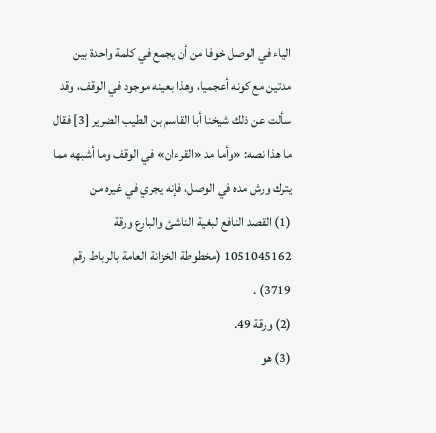الياء في الوصل خوفا من أن يجمع في كلمة واحدة بين مدتين مع كونه أعجميا، وهذا بعينه موجود في الوقف، وقد سألت عن ذلك شيخنا أبا القاسم بن الطيب الضرير [3] فقال ما هذا نصه: «وأما مد «القرءان» في الوقف وما أشبهه مما يترك ورش مده في الوصل، فإنه يجري في غيره من
(1) القصد النافع لبغية الناشئ والبارع ورقة 1051045162 (مخطوطة الخزانة العامة بالرباط رقم 3719) .
(2) ورقة 49.
(3) هو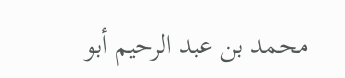محمد بن عبد الرحيم أبو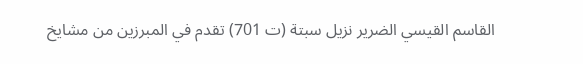القاسم القيسي الضرير نزيل سبتة (ت 701) تقدم في المبرزين من مشايخ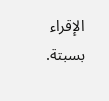الإقراء بسبتة.